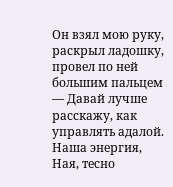Он взял мою руку, раскрыл ладошку, провел по ней большим пальцем
— Давай лучше расскажу, как управлять адалой. Наша энергия, Ная, тесно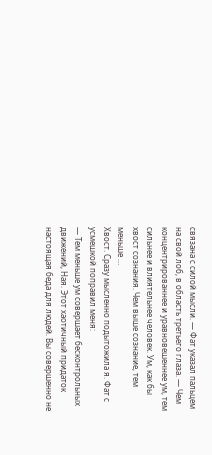связана с силой мысли. — Фат указал пальцем на свой лоб, в область третьего глаза. — Чем концентрированнее и уравновешеннее ум, тем сильнее и влиятельнее человек. Ум, как бы хвост сознания. Чем выше сознание, тем меньше …
Хвост. Сразу мысленно подытожила я. Фат с усмешкой поправил меня:
— Тем меньше ум совершает бесконтрольных движений, Ная. Этот хаотичный придаток настоящая беда для людей. Вы совершенно не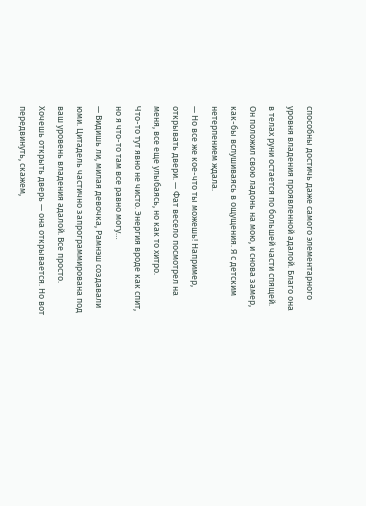способны достичь даже самого элементарного уровня владения проявленной адалой. Благо она в телах руни остается по большей части спящей.
Он положил свою ладонь на мою, и снова замер, как-бы вслушиваясь в ощущения. Я с детским нетерпением ждала.
— Но все же кое-что ты можешь! Например, открывать двери. — Фат весело посмотрел на меня, все еще улыбаясь, но как то хитро.
Что-то тут явно не чисто. Энергия вроде как спит, но я что-то там все равно могу…
— Видишь ли, милая девочка, Рамнэш создавали юми. Цитадель частично запрограммирована под ваш уровень владения адалой. Все просто. Хочешь открыть дверь — она открывается. Но вот передвинуть, скажем,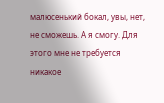малюсенький бокал, увы, нет, не сможешь. А я смогу. Для этого мне не требуется никакое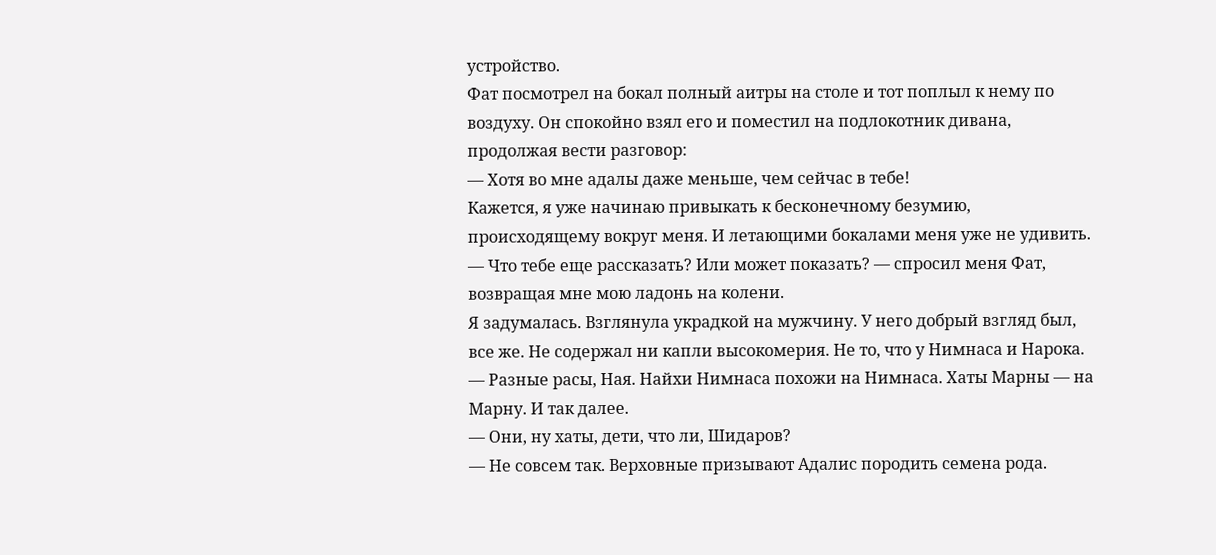устройство.
Фат посмотрел на бокал полный аитры на столе и тот поплыл к нему по воздуху. Он спокойно взял его и поместил на подлокотник дивана, продолжая вести разговор:
— Хотя во мне адалы даже меньше, чем сейчас в тебе!
Кажется, я уже начинаю привыкать к бесконечному безумию, происходящему вокруг меня. И летающими бокалами меня уже не удивить.
— Что тебе еще рассказать? Или может показать? — спросил меня Фат, возвращая мне мою ладонь на колени.
Я задумалась. Взглянула украдкой на мужчину. У него добрый взгляд был, все же. Не содержал ни капли высокомерия. Не то, что у Нимнаса и Нарока.
— Разные расы, Ная. Найхи Нимнаса похожи на Нимнаса. Хаты Марны — на Марну. И так далее.
— Они, ну хаты, дети, что ли, Шидаров?
— Не совсем так. Верховные призывают Адалис породить семена рода.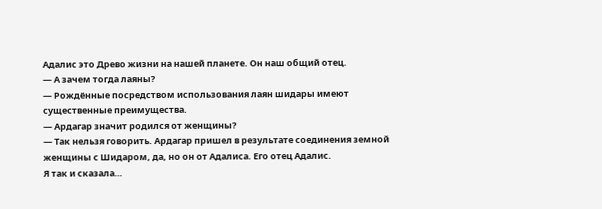Адалис это Древо жизни на нашей планете. Он наш общий отец.
— А зачем тогда лаяны?
— Рождённые посредством использования лаян шидары имеют существенные преимущества.
— Ардагар значит родился от женщины?
— Так нельзя говорить. Ардагар пришел в результате соединения земной женщины с Шидаром, да, но он от Адалиса. Его отец Адалис.
Я так и сказала…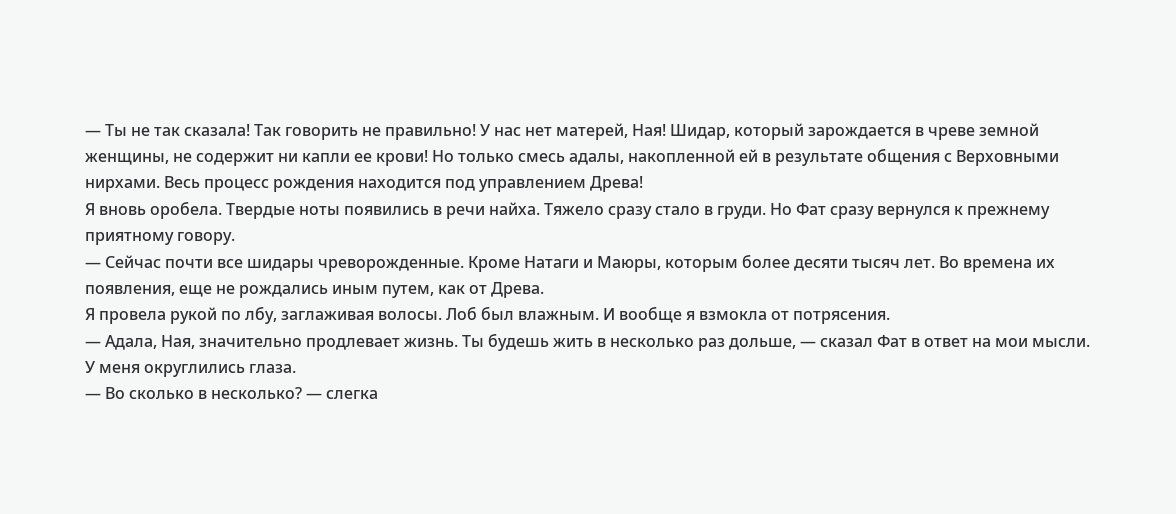— Ты не так сказала! Так говорить не правильно! У нас нет матерей, Ная! Шидар, который зарождается в чреве земной женщины, не содержит ни капли ее крови! Но только смесь адалы, накопленной ей в результате общения с Верховными нирхами. Весь процесс рождения находится под управлением Древа!
Я вновь оробела. Твердые ноты появились в речи найха. Тяжело сразу стало в груди. Но Фат сразу вернулся к прежнему приятному говору.
— Сейчас почти все шидары чреворожденные. Кроме Натаги и Маюры, которым более десяти тысяч лет. Во времена их появления, еще не рождались иным путем, как от Древа.
Я провела рукой по лбу, заглаживая волосы. Лоб был влажным. И вообще я взмокла от потрясения.
— Адала, Ная, значительно продлевает жизнь. Ты будешь жить в несколько раз дольше, — сказал Фат в ответ на мои мысли.
У меня округлились глаза.
— Во сколько в несколько? — слегка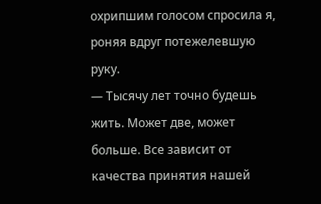охрипшим голосом спросила я, роняя вдруг потежелевшую руку.
— Тысячу лет точно будешь жить. Может две, может больше. Все зависит от качества принятия нашей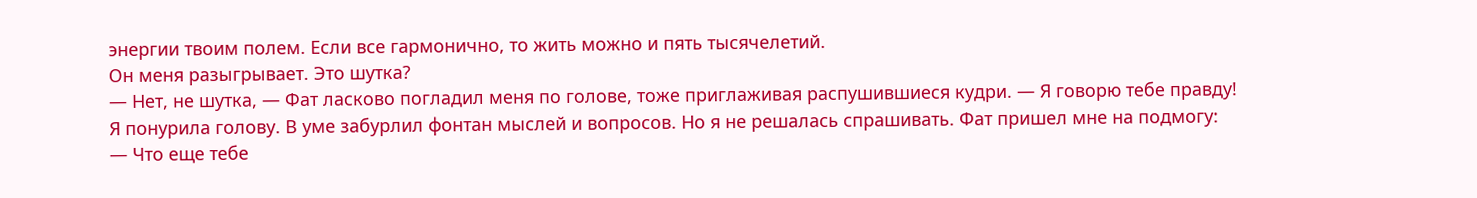энергии твоим полем. Если все гармонично, то жить можно и пять тысячелетий.
Он меня разыгрывает. Это шутка?
— Нет, не шутка, — Фат ласково погладил меня по голове, тоже приглаживая распушившиеся кудри. — Я говорю тебе правду!
Я понурила голову. В уме забурлил фонтан мыслей и вопросов. Но я не решалась спрашивать. Фат пришел мне на подмогу:
— Что еще тебе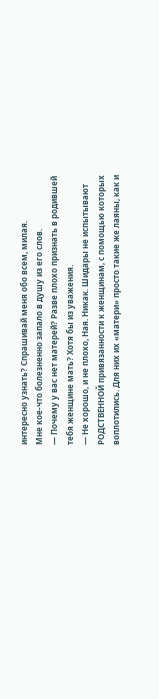интересно узнать? Спрашивай меня обо всем, милая.
Мне кое-что болезненно запало в душу из его слов.
— Почему у вас нет матерей? Разве плохо признать в родившей тебя женщине мать? Хотя бы из уважения.
— Не хорошо, и не плохо, Ная. Никак. Шидары не испытывают РОДСТВЕННОЙ привязанности к женщинам, с помощью которых воплотились. Для них их «матери» просто такие же лаяны, как и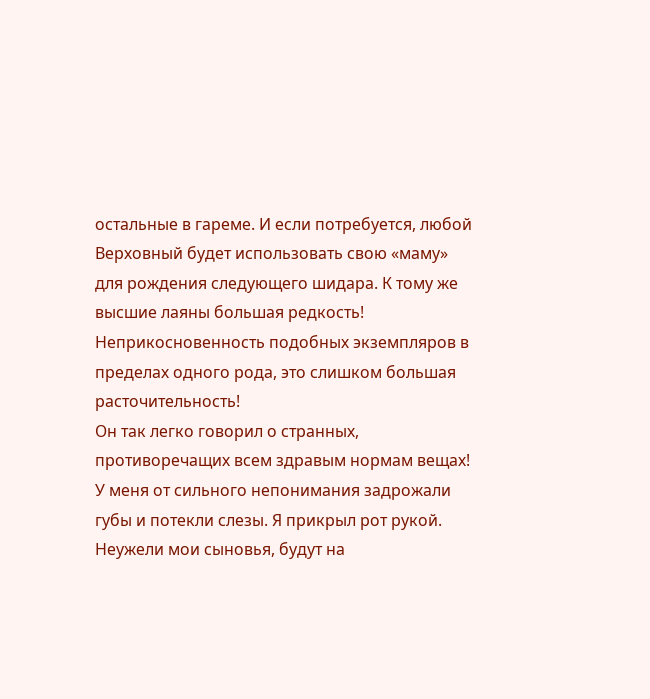остальные в гареме. И если потребуется, любой Верховный будет использовать свою «маму» для рождения следующего шидара. К тому же высшие лаяны большая редкость! Неприкосновенность подобных экземпляров в пределах одного рода, это слишком большая расточительность!
Он так легко говорил о странных, противоречащих всем здравым нормам вещах! У меня от сильного непонимания задрожали губы и потекли слезы. Я прикрыл рот рукой.
Неужели мои сыновья, будут на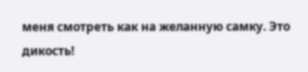меня смотреть как на желанную самку. Это дикость!